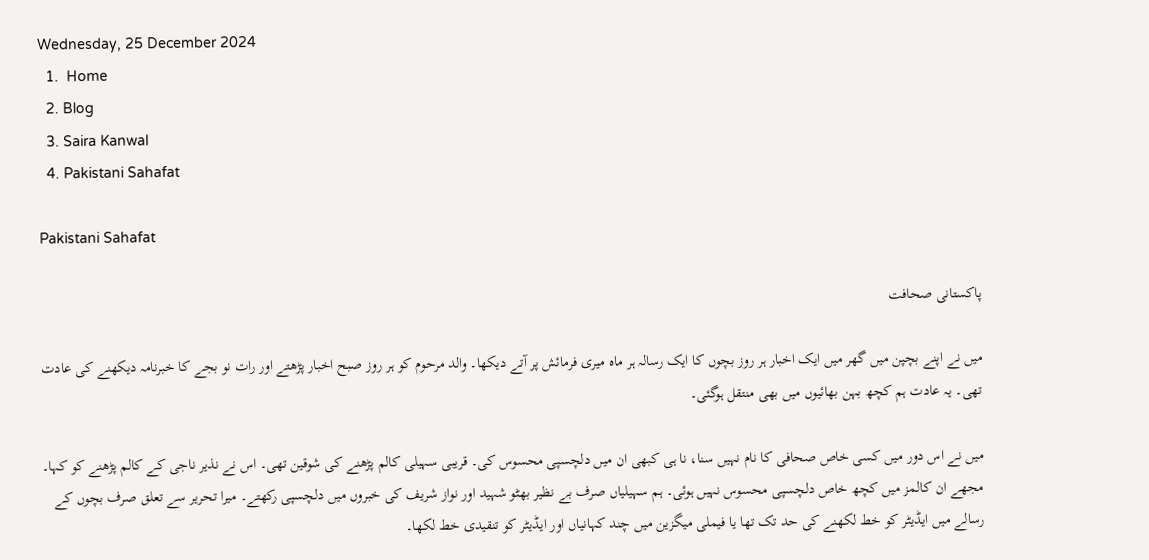Wednesday, 25 December 2024
  1.  Home
  2. Blog
  3. Saira Kanwal
  4. Pakistani Sahafat

Pakistani Sahafat

پاکستانی صحافت

میں نے اپنے بچپن میں گھر میں ایک اخبار ہر روز بچوں کا ایک رسالہ ہر ماہ میری فرمائش پر آتے دیکھا۔ والد مرحوم کو ہر روز صبح اخبار پڑھتے اور رات نو بجے کا خبرنامہ دیکھنے کی عادت تھی۔ یہ عادت ہم کچھ بہن بھائیوں میں بھی منتقل ہوگئی۔

میں نے اس دور میں کسی خاص صحافی کا نام نہیں سنا، نا ہی کبھی ان میں دلچسپی محسوس کی۔ قریبی سہیلی کالم پڑھنے کی شوقین تھی۔ اس نے نذیر ناجی کے کالم پڑھنے کو کہا۔ مجھے ان کالمز میں کچھ خاص دلچسپی محسوس نہیں ہوئی۔ ہم سہیلیاں صرف بے نظیر بھٹو شہید اور نواز شریف کی خبروں میں دلچسپی رکھتے۔ میرا تحریر سے تعلق صرف بچوں کے رسالے میں ایڈیٹر کو خط لکھنے کی حد تک تھا یا فیملی میگزین میں چند کہانیاں اور ایڈیٹر کو تنقیدی خط لکھا۔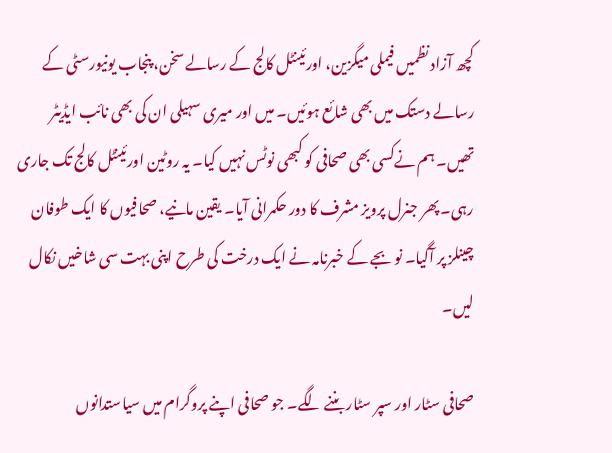کچھ آزاد نظمیں فیملی میگزین، اورئینٹل کالج کے رسالے سخن، پنجاب یونیورسٹی کے رسالے دستک میں بھی شائع ہوئیں۔ میں اور میری سہیلی ان کی بھی نائب ایڈیٹر تھیں۔ ہم نےکسی بھی صحافی کو کبھی نوٹس نہیں کیا۔ یہ روٹین اورئینٹل کالج تک جاری رہی۔ پھر جنرل پرویز مشرف کا دور حکمرانی آیا۔ یقین مانیے، صحافیوں کا ایک طوفان چینلز پر آگیا۔ نو بجے کے خبرنامہ نے ایک درخت کی طرح اپنی بہت سی شاخیں نکال لیں۔

صحافی سٹار اور سپر سٹار بننے لگے۔ جو صحافی اپنے پروگرام میں سیاستدانوں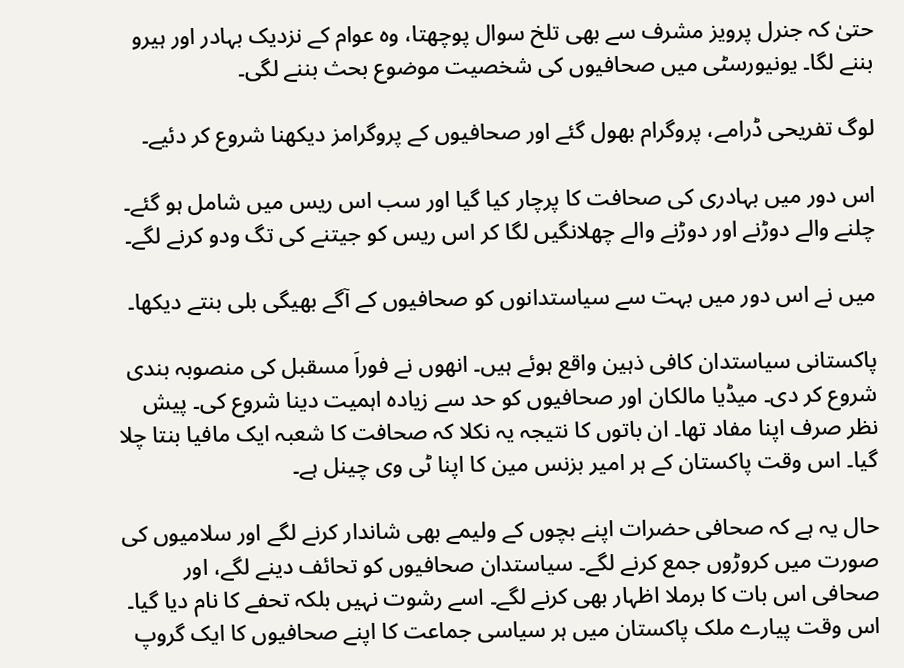حتیٰ کہ جنرل پرویز مشرف سے بھی تلخ سوال پوچھتا، وہ عوام کے نزدیک بہادر اور ہیرو بننے لگا۔ یونیورسٹی میں صحافیوں کی شخصیت موضوع بحث بننے لگی۔

لوگ تفریحی ڈرامے، پروگرام بھول گئے اور صحافیوں کے پروگرامز دیکھنا شروع کر دئیے۔

اس دور میں بہادری کی صحافت کا پرچار کیا گیا اور سب اس ریس میں شامل ہو گئے۔ چلنے والے دوڑنے اور دوڑنے والے چھلانگیں لگا کر اس ریس کو جیتنے کی تگ ودو کرنے لگے۔

میں نے اس دور میں بہت سے سیاستدانوں کو صحافیوں کے آگے بھیگی بلی بنتے دیکھا۔

پاکستانی سیاستدان کافی ذہین واقع ہوئے ہیں۔ انھوں نے فوراَ مسقبل کی منصوبہ بندی شروع کر دی۔ میڈیا مالکان اور صحافیوں کو حد سے زیادہ اہمیت دینا شروع کی۔ پیش نظر صرف اپنا مفاد تھا۔ ان باتوں کا نتیجہ یہ نکلا کہ صحافت کا شعبہ ایک مافیا بنتا چلا گیا۔ اس وقت پاکستان کے ہر امیر بزنس مین کا اپنا ٹی وی چینل ہے۔

حال یہ ہے کہ صحافی حضرات اپنے بچوں کے ولیمے بھی شاندار کرنے لگے اور سلامیوں کی صورت میں کروڑوں جمع کرنے لگے۔ سیاستدان صحافیوں کو تحائف دینے لگے، اور صحافی اس بات کا برملا اظہار بھی کرنے لگے۔ اسے رشوت نہیں بلکہ تحفے کا نام دیا گیا۔ اس وقت پیارے ملک پاکستان میں ہر سیاسی جماعت کا اپنے صحافیوں کا ایک گروپ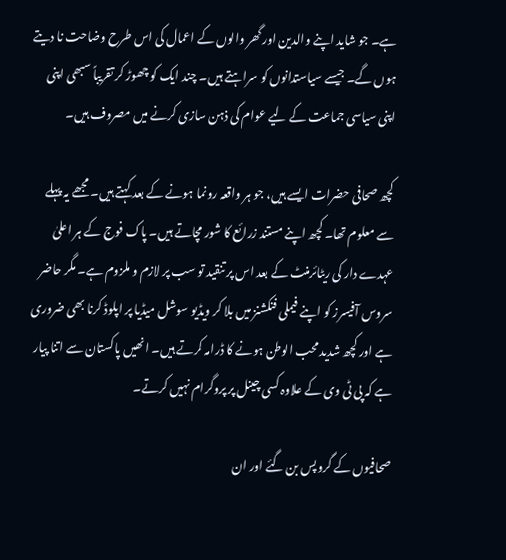ہے۔ جو شاید اپنے والدین اور گھر والوں کے اعمال کی اس طرح وضاحت نا دیتے ہوں گے۔ جیسے سیاستدانوں کو سراہتے ہیں۔ چند ایک کو چھوڑ کر تقریباً سبھی اپنی اپنی سیاسی جماعت کے لیے عوام کی ذہن سازی کرنے میں مصروف ہیں۔

کچھ صحافی حضرات ایسے ہیں، جو ہر واقعہ رونما ہونے کے بعد کہتے ہیں۔ مجھے یہ پہلے سے معلوم تھا۔ کچھ اپنے مستند زرائع کا شور مچاتے ہیں۔ پاک فوج کے ہر اعلیٰ عہدے دار کی ریٹائرمنٹ کے بعد اس پر تنقید تو سب پر لازم و ملزوم ہے۔ مگر حاضر سروس آفیسرز کو اپنے فیملی فنکشنز میں بلا کر ویڈیو سوشل میڈیا پر اپلوڈ کرنا بھی ضروری ہے اور کچھ شدید محب الوطن ہونے کا ڈرامہ کرتے ہیں۔ انھیں پاکستان سے اتنا پیار ہے کہ پی ٹی وی کے علاوہ کسی چینل پر پروگرام نہیں کرتے۔

صحافیوں کے گروپس بن گئے اور ان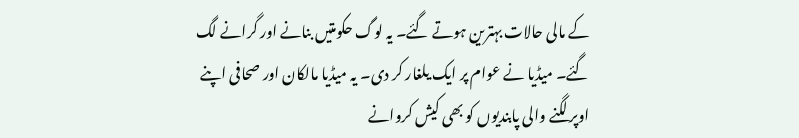کے مالی حالات بہترین ہوتے گئے۔ یہ لوگ حکومتیں بنانے اور گرانے لگ گئے۔ میڈیا نے عوام پر ایک یلغار کر دی۔ یہ میڈیا مالکان اور صحافی اپنے اوپر لگنے والی پابندیوں کو بھی کیش کروانے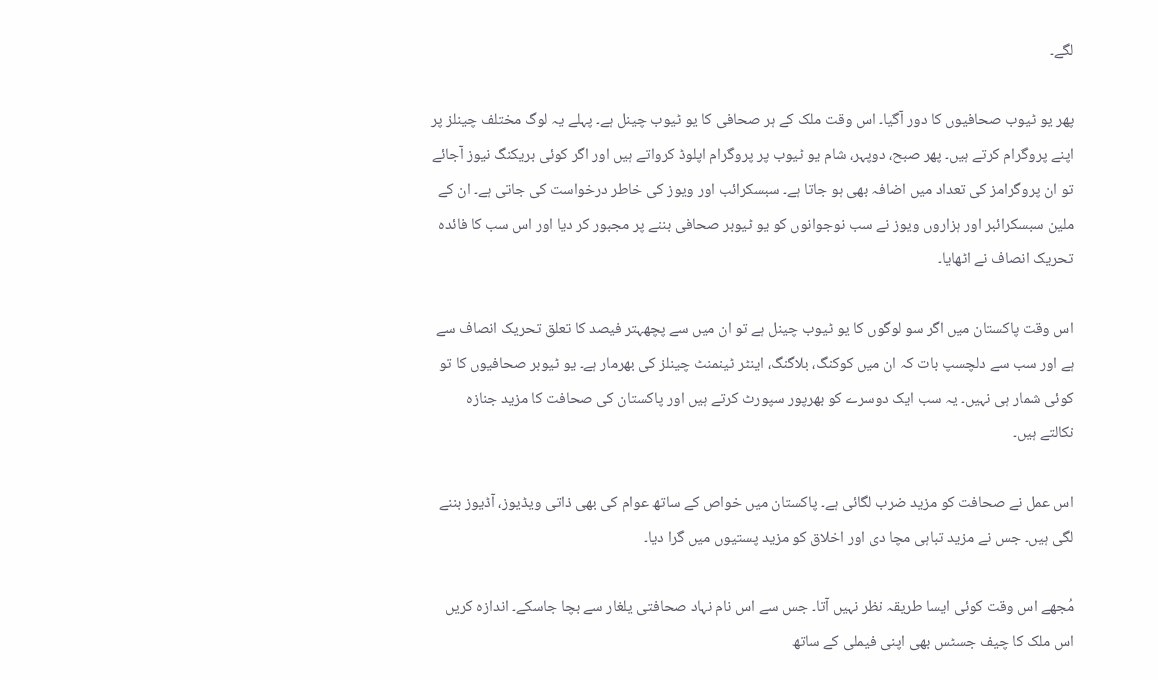لگے۔

پھر یو ٹیوب صحافیوں کا دور آگیا۔ اس وقت ملک کے ہر صحافی کا یو ٹیوب چینل ہے۔ پہلے یہ لوگ مختلف چینلز پر اپنے پروگرام کرتے ہیں۔ پھر صبح، دوپہر، شام یو ٹیوب پر پروگرام اپلوڈ کرواتے ہیں اور اگر کوئی بریکنگ نیوز آجائے تو ان پروگرامز کی تعداد میں اضافہ بھی ہو جاتا ہے۔ سبسکرائب اور ویوز کی خاطر درخواست کی جاتی ہے۔ ان کے ملین سبسکرائبر اور ہزاروں ویوز نے سب نوجوانوں کو یو ٹیوبر صحافی بننے پر مجبور کر دیا اور اس سب کا فائدہ تحریک انصاف نے اٹھایا۔

اس وقت پاکستان میں اگر سو لوگوں کا یو ٹیوب چینل ہے تو ان میں سے پچھہتر فیصد کا تعلق تحریک انصاف سے ہے اور سب سے دلچسپ بات کہ ان میں کوکنگ، بلاگنگ، اینٹر ٹینمنٹ چینلز کی بھرمار ہے۔ یو ٹیوبر صحافیوں کا تو کوئی شمار ہی نہیں۔ یہ سب ایک دوسرے کو بھرپور سپورٹ کرتے ہیں اور پاکستان کی صحافت کا مزید جنازہ نکالتے ہیں۔

اس عمل نے صحافت کو مزید ضرب لگائی ہے۔ پاکستان میں خواص کے ساتھ عوام کی بھی ذاتی ویڈیوز، آڈیوز بننے لگی ہیں۔ جس نے مزید تباہی مچا دی اور اخلاق کو مزید پستیوں میں گرا دیا۔

مُجھے اس وقت کوئی ایسا طریقہ نظر نہیں آتا۔ جس سے اس نام نہاد صحافتی یلغار سے بچا جاسکے۔ اندازہ کریں اس ملک کا چیف جسٹس بھی اپنی فیملی کے ساتھ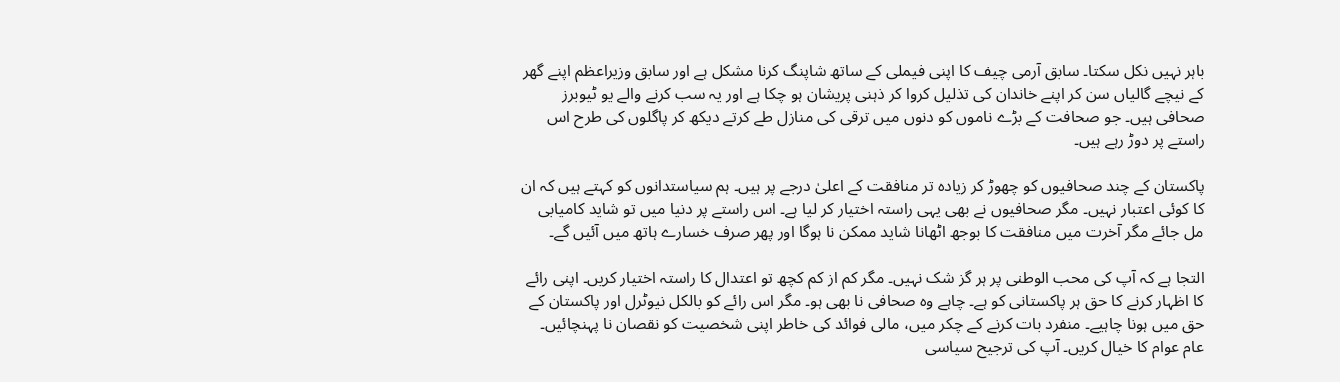باہر نہیں نکل سکتا۔ سابق آرمی چیف کا اپنی فیملی کے ساتھ شاپنگ کرنا مشکل ہے اور سابق وزیراعظم اپنے گھر کے نیچے گالیاں سن کر اپنے خاندان کی تذلیل کروا کر ذہنی پریشان ہو چکا ہے اور یہ سب کرنے والے یو ٹیوبرز صحافی ہیں۔ جو صحافت کے بڑے ناموں کو دنوں میں ترقی کی منازل طے کرتے دیکھ کر پاگلوں کی طرح اس راستے پر دوڑ رہے ہیں۔

پاکستان کے چند صحافیوں کو چھوڑ کر زیادہ تر منافقت کے اعلیٰ درجے پر ہیں۔ ہم سیاستدانوں کو کہتے ہیں کہ ان کا کوئی اعتبار نہیں۔ مگر صحافیوں نے بھی یہی راستہ اختیار کر لیا ہے۔ اس راستے پر دنیا میں تو شاید کامیابی مل جائے مگر آخرت میں منافقت کا بوجھ اٹھانا شاید ممکن نا ہوگا اور پھر صرف خسارے ہاتھ میں آئیں گے۔

التجا ہے کہ آپ کی محب الوطنی پر ہر گز شک نہیں۔ مگر کم از کم کچھ تو اعتدال کا راستہ اختیار کریں۔ اپنی رائے کا اظہار کرنے کا حق ہر پاکستانی کو ہے۔ چاہے وہ صحافی نا بھی ہو۔ مگر اس رائے کو بالکل نیوٹرل اور پاکستان کے حق میں ہونا چاہیے۔ منفرد بات کرنے کے چکر میں، مالی فوائد کی خاطر اپنی شخصیت کو نقصان نا پہنچائیں۔ عام عوام کا خیال کریں۔ آپ کی ترجیح سیاسی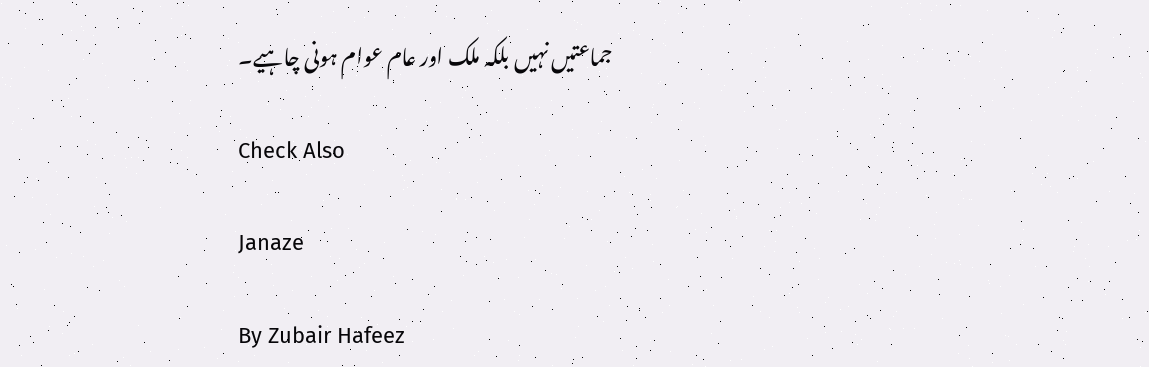جماعتیں نہیں بلکہ ملک اور عام عوام ہونی چاہیے۔

Check Also

Janaze

By Zubair Hafeez